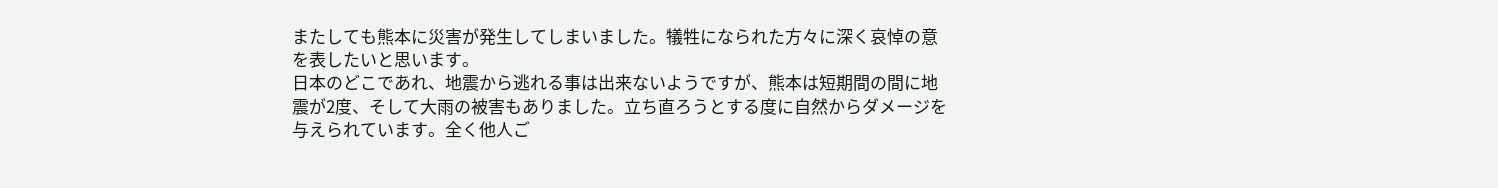またしても熊本に災害が発生してしまいました。犠牲になられた方々に深く哀悼の意を表したいと思います。
日本のどこであれ、地震から逃れる事は出来ないようですが、熊本は短期間の間に地震が2度、そして大雨の被害もありました。立ち直ろうとする度に自然からダメージを与えられています。全く他人ご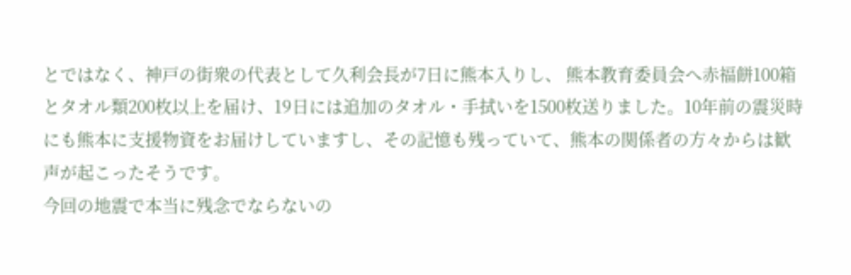とではなく、神戸の街衆の代表として久利会長が7日に熊本入りし、 熊本教育委員会へ赤福餅100箱とタオル類200枚以上を届け、19日には追加のタオル・手拭いを1500枚送りました。10年前の震災時にも熊本に支援物資をお届けしていますし、その記憶も残っていて、熊本の関係者の方々からは歓声が起こったそうです。
今回の地震で本当に残念でならないの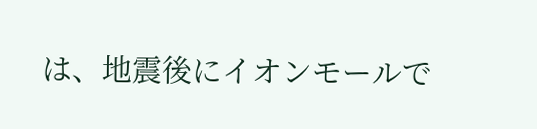は、地震後にイオンモールで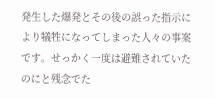発生した爆発とその後の誤った指示により犠牲になってしまった人々の事案です。せっかく一度は避難されていたのにと残念でた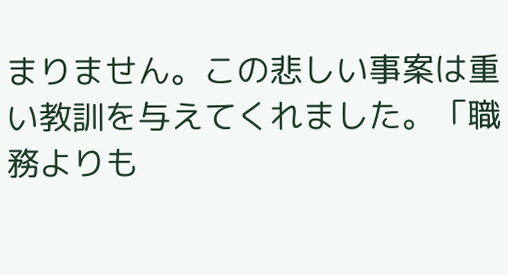まりません。この悲しい事案は重い教訓を与えてくれました。「職務よりも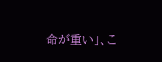命が重い」、こ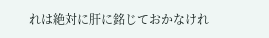れは絶対に肝に銘じておかなけれ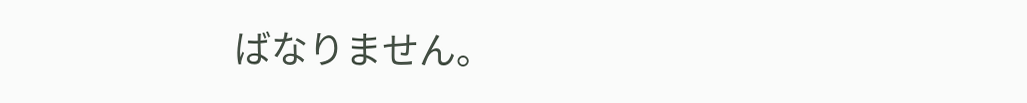ばなりません。